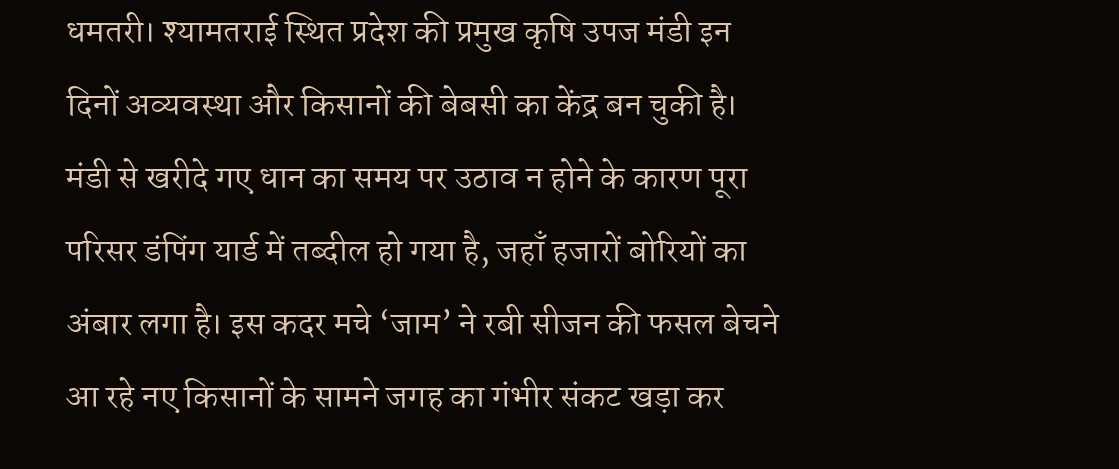धमतरी। श्यामतराई स्थित प्रदेश की प्रमुख कृषि उपज मंडी इन दिनों अव्यवस्था और किसानों की बेबसी का केंद्र बन चुकी है। मंडी से खरीदे गए धान का समय पर उठाव न होने के कारण पूरा परिसर डंपिंग यार्ड में तब्दील हो गया है, जहाँ हजारों बोरियों का अंबार लगा है। इस कदर मचे ‘जाम’ ने रबी सीजन की फसल बेचने आ रहे नए किसानों के सामने जगह का गंभीर संकट खड़ा कर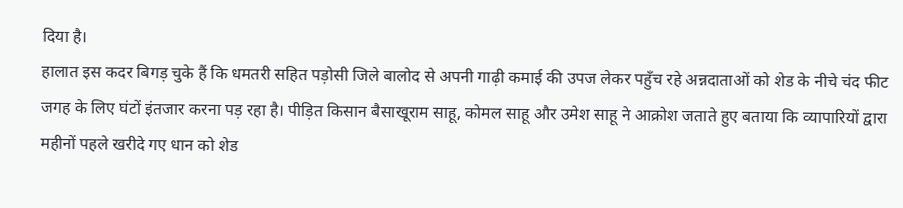दिया है।
हालात इस कदर बिगड़ चुके हैं कि धमतरी सहित पड़ोसी जिले बालोद से अपनी गाढ़ी कमाई की उपज लेकर पहुँच रहे अन्नदाताओं को शेड के नीचे चंद फीट जगह के लिए घंटों इंतजार करना पड़ रहा है। पीड़ित किसान बैसाखूराम साहू, कोमल साहू और उमेश साहू ने आक्रोश जताते हुए बताया कि व्यापारियों द्वारा महीनों पहले खरीदे गए धान को शेड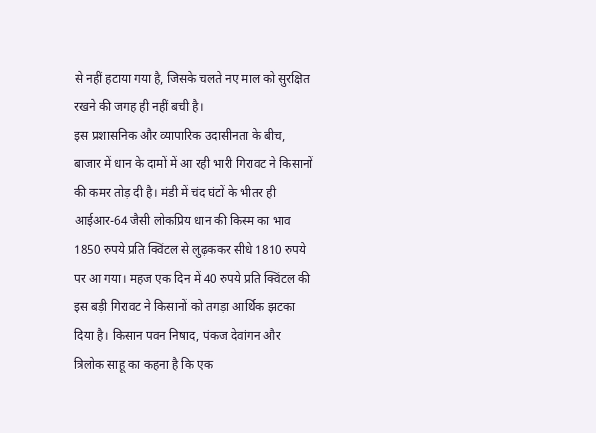से नहीं हटाया गया है, जिसके चलते नए माल को सुरक्षित रखने की जगह ही नहीं बची है।
इस प्रशासनिक और व्यापारिक उदासीनता के बीच, बाजार में धान के दामों में आ रही भारी गिरावट ने किसानों की कमर तोड़ दी है। मंडी में चंद घंटों के भीतर ही आईआर-64 जैसी लोकप्रिय धान की किस्म का भाव 1850 रुपये प्रति क्विंटल से लुढ़ककर सीधे 1810 रुपये पर आ गया। महज एक दिन में 40 रुपये प्रति क्विंटल की इस बड़ी गिरावट ने किसानों को तगड़ा आर्थिक झटका दिया है। किसान पवन निषाद, पंकज देवांगन और त्रिलोक साहू का कहना है कि एक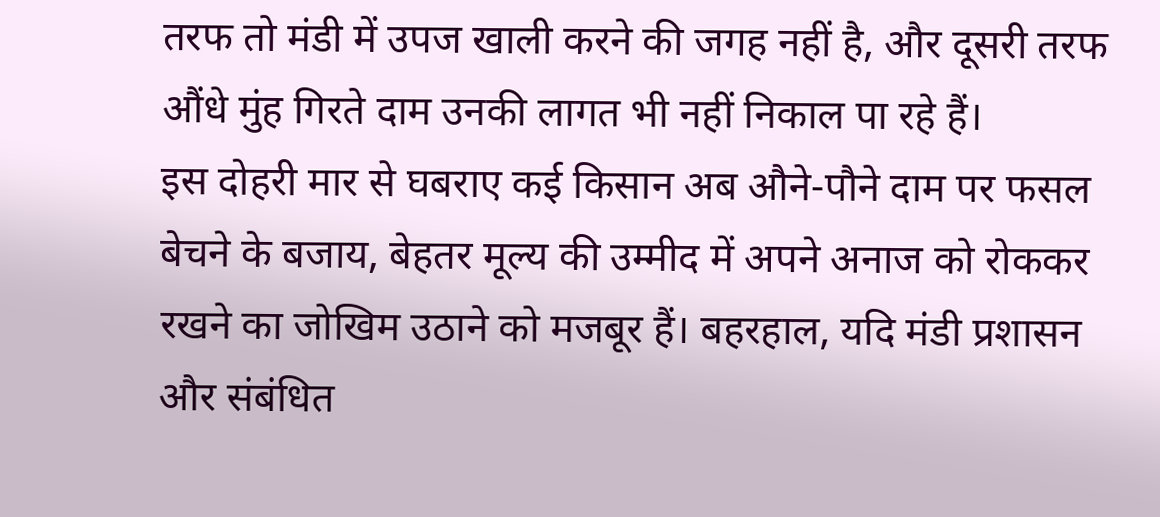तरफ तो मंडी में उपज खाली करने की जगह नहीं है, और दूसरी तरफ औंधे मुंह गिरते दाम उनकी लागत भी नहीं निकाल पा रहे हैं।
इस दोहरी मार से घबराए कई किसान अब औने-पौने दाम पर फसल बेचने के बजाय, बेहतर मूल्य की उम्मीद में अपने अनाज को रोककर रखने का जोखिम उठाने को मजबूर हैं। बहरहाल, यदि मंडी प्रशासन और संबंधित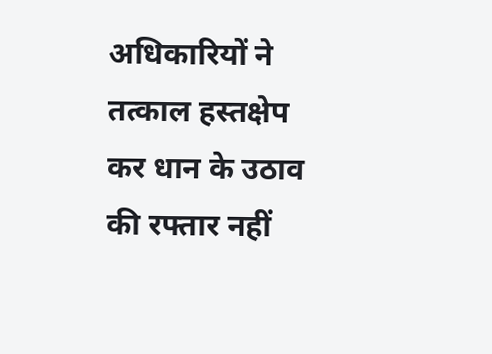अधिकारियों ने तत्काल हस्तक्षेप कर धान के उठाव की रफ्तार नहीं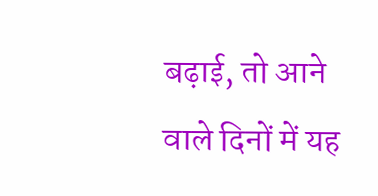बढ़ाई, तो आने वाले दिनों में यह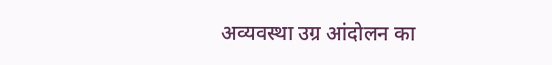अव्यवस्था उग्र आंदोलन का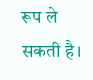रूप ले सकती है।